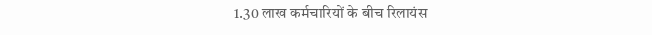1.30 लाख कर्मचारियों के बीच रिलायंस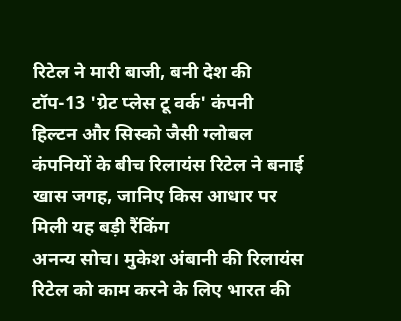रिटेल ने मारी बाजी, बनी देश की टॉप-13 'ग्रेट प्लेस टू वर्क' कंपनी
हिल्टन और सिस्को जैसी ग्लोबल कंपनियों के बीच रिलायंस रिटेल ने बनाई खास जगह, जानिए किस आधार पर मिली यह बड़ी रैंकिंग
अनन्य सोच। मुकेश अंबानी की रिलायंस रिटेल को काम करने के लिए भारत की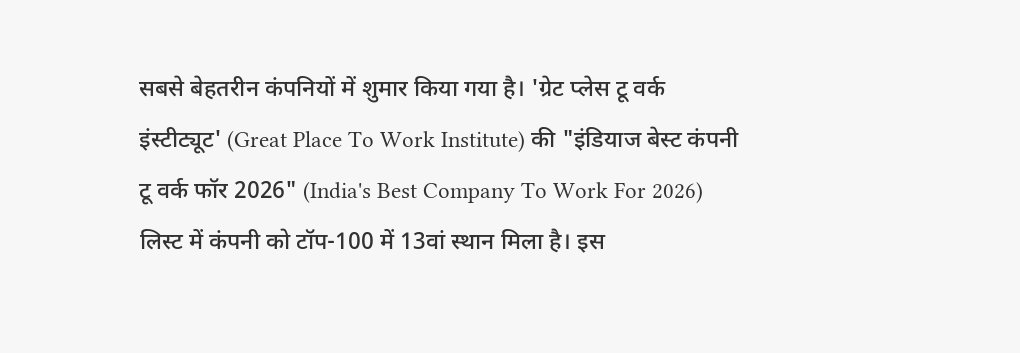सबसे बेहतरीन कंपनियों में शुमार किया गया है। 'ग्रेट प्लेस टू वर्क इंस्टीट्यूट' (Great Place To Work Institute) की "इंडियाज बेस्ट कंपनी टू वर्क फॉर 2026" (India's Best Company To Work For 2026) लिस्ट में कंपनी को टॉप-100 में 13वां स्थान मिला है। इस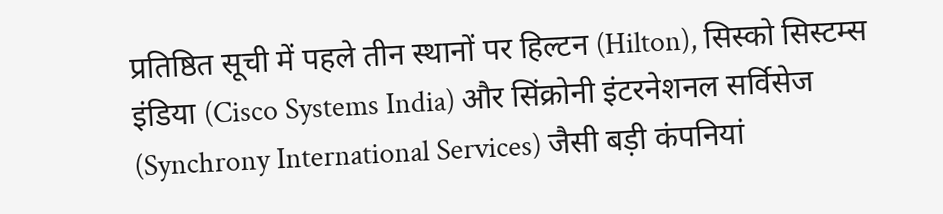प्रतिष्ठित सूची में पहले तीन स्थानों पर हिल्टन (Hilton), सिस्को सिस्टम्स इंडिया (Cisco Systems India) और सिंक्रोनी इंटरनेशनल सर्विसेज (Synchrony International Services) जैसी बड़ी कंपनियां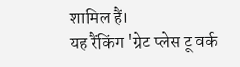शामिल हैं।
यह रैंकिंग 'ग्रेट प्लेस टू वर्क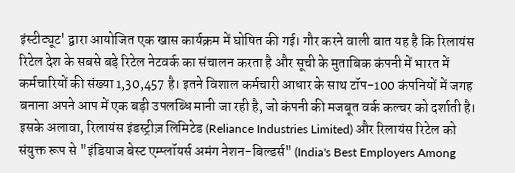इंस्टीट्यूट' द्वारा आयोजित एक खास कार्यक्रम में घोषित की गई। गौर करने वाली बात यह है कि रिलायंस रिटेल देश के सबसे बड़े रिटेल नेटवर्क का संचालन करता है और सूची के मुताबिक कंपनी में भारत में कर्मचारियों की संख्या 1,30,457 है। इतने विशाल कर्मचारी आधार के साथ टॉप-100 कंपनियों में जगह बनाना अपने आप में एक बड़ी उपलब्धि मानी जा रही है, जो कंपनी की मजबूत वर्क कल्चर को दर्शाती है। इसके अलावा, रिलायंस इंडस्ट्रीज़ लिमिटेड (Reliance Industries Limited) और रिलायंस रिटेल को संयुक्त रूप से "इंडियाज बेस्ट एम्प्लॉयर्स अमंग नेशन-बिल्डर्स" (India's Best Employers Among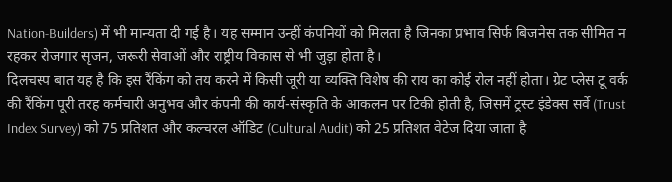Nation-Builders) में भी मान्यता दी गई है। यह सम्मान उन्हीं कंपनियों को मिलता है जिनका प्रभाव सिर्फ बिजनेस तक सीमित न रहकर रोजगार सृजन, जरूरी सेवाओं और राष्ट्रीय विकास से भी जुड़ा होता है।
दिलचस्प बात यह है कि इस रैंकिंग को तय करने में किसी जूरी या व्यक्ति विशेष की राय का कोई रोल नहीं होता। ग्रेट प्लेस टू वर्क की रैंकिंग पूरी तरह कर्मचारी अनुभव और कंपनी की कार्य-संस्कृति के आकलन पर टिकी होती है, जिसमें ट्रस्ट इंडेक्स सर्वे (Trust Index Survey) को 75 प्रतिशत और कल्चरल ऑडिट (Cultural Audit) को 25 प्रतिशत वेटेज दिया जाता है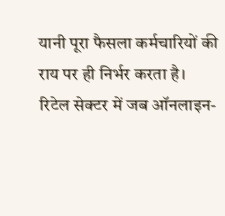यानी पूरा फैसला कर्मचारियों की राय पर ही निर्भर करता है।
रिटेल सेक्टर में जब ऑनलाइन-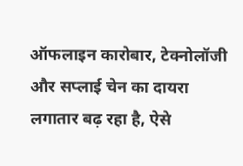ऑफलाइन कारोबार, टेक्नोलॉजी और सप्लाई चेन का दायरा लगातार बढ़ रहा है, ऐसे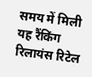समय में मिली यह रैंकिंग रिलायंस रिटेल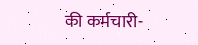की कर्मचारी-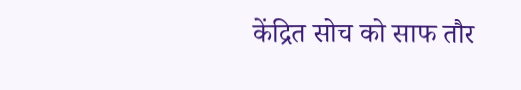केंद्रित सोच को साफ तौर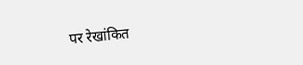पर रेखांकित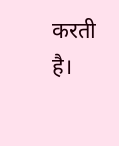करती है।